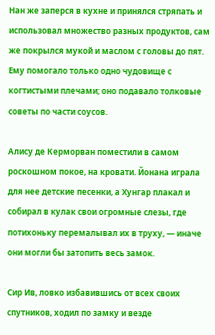Нан же заперся в кухне и принялся стряпать и использовал множество разных продуктов, сам же покрылся мукой и маслом с головы до пят. Ему помогало только одно чудовище с когтистыми плечами; оно подавало толковые советы по части соусов.

Алису де Керморван поместили в самом роскошном покое, на кровати. Йонана играла для нее детские песенки, а Хунгар плакал и собирал в кулак свои огромные слезы, где потихоньку перемалывал их в труху, — иначе они могли бы затопить весь замок.

Сир Ив, ловко избавившись от всех своих спутников, ходил по замку и везде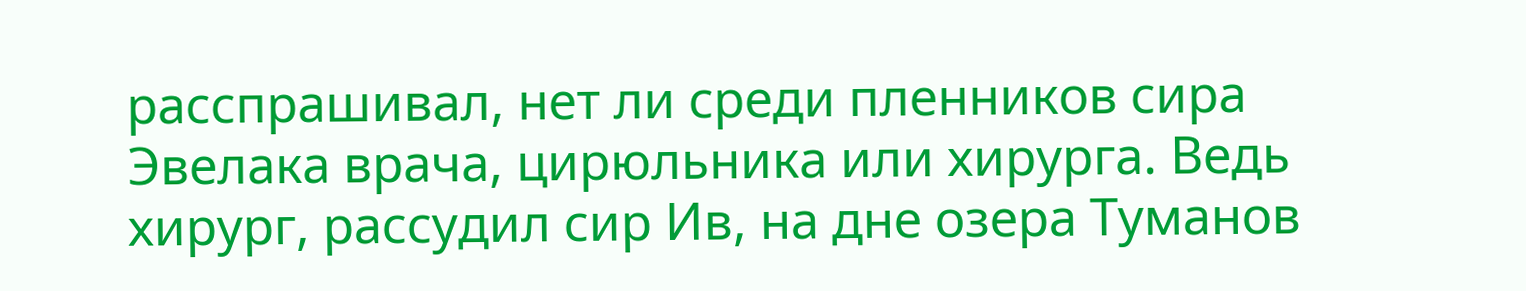расспрашивал, нет ли среди пленников сира Эвелака врача, цирюльника или хирурга. Ведь хирург, рассудил сир Ив, на дне озера Туманов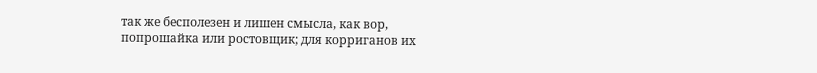так же бесполезен и лишен смысла, как вор, попрошайка или ростовщик; для корриганов их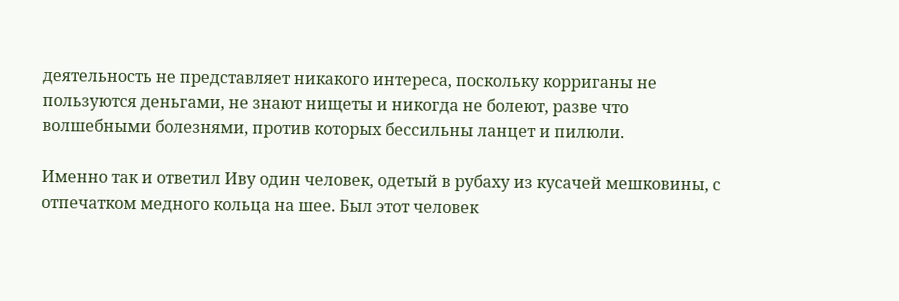деятельность не представляет никакого интереса, поскольку корриганы не пользуются деньгами, не знают нищеты и никогда не болеют, разве что волшебными болезнями, против которых бессильны ланцет и пилюли.

Именно так и ответил Иву один человек, одетый в рубаху из кусачей мешковины, с отпечатком медного кольца на шее. Был этот человек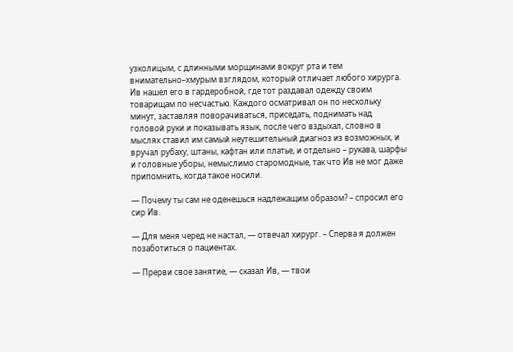узколицым, с длинными морщинами вокруг рта и тем внимательно–хмурым взглядом, который отличает любого хирурга. Ив нашел его в гардеробной, где тот раздавал одежду своим товарищам по несчастью. Каждого осматривал он по нескольку минут, заставляя поворачиваться, приседать, поднимать над головой руки и показывать язык, после чего вздыхал, словно в мыслях ставил им самый неутешительный диагноз из возможных, и вручал рубаху, штаны, кафтан или платье, и отдельно – рукава, шарфы и головные уборы, немыслимо старомодные, так что Ив не мог даже припомнить, когда такое носили.

— Почему ты сам не оденешься надлежащим образом? – спросил его сир Ив.

— Для меня черед не настал, — отвечал хирург. – Сперва я должен позаботиться о пациентах.

— Прерви свое занятие, — сказал Ив, — твои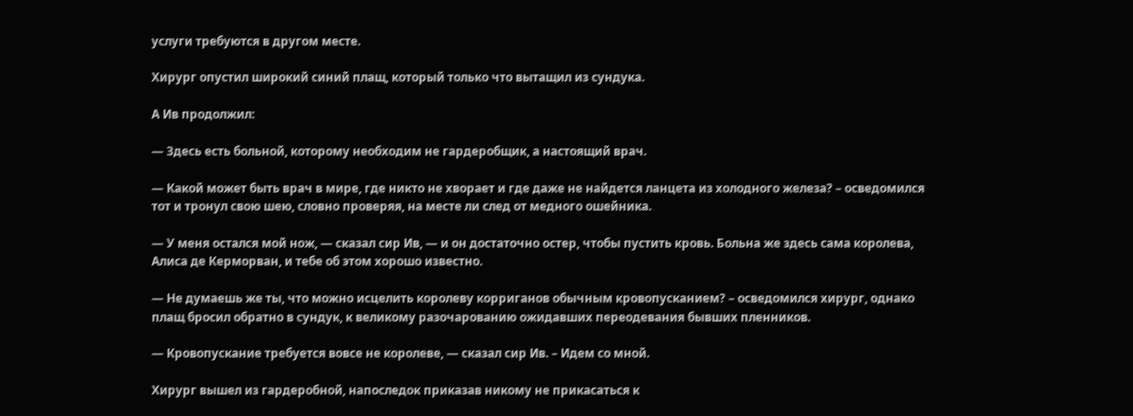услуги требуются в другом месте.

Хирург опустил широкий синий плащ, который только что вытащил из сундука.

А Ив продолжил:

— Здесь есть больной, которому необходим не гардеробщик, а настоящий врач.

— Какой может быть врач в мире, где никто не хворает и где даже не найдется ланцета из холодного железа? – осведомился тот и тронул свою шею, словно проверяя, на месте ли след от медного ошейника.

— У меня остался мой нож, — сказал сир Ив, — и он достаточно остер, чтобы пустить кровь. Больна же здесь сама королева, Алиса де Керморван, и тебе об этом хорошо известно.

— Не думаешь же ты, что можно исцелить королеву корриганов обычным кровопусканием? – осведомился хирург, однако плащ бросил обратно в сундук, к великому разочарованию ожидавших переодевания бывших пленников.

— Кровопускание требуется вовсе не королеве, — сказал сир Ив. – Идем со мной.

Хирург вышел из гардеробной, напоследок приказав никому не прикасаться к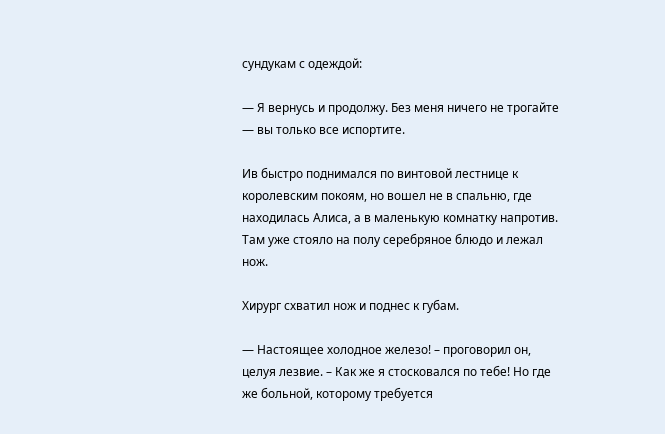сундукам с одеждой:

— Я вернусь и продолжу. Без меня ничего не трогайте — вы только все испортите.

Ив быстро поднимался по винтовой лестнице к королевским покоям, но вошел не в спальню, где находилась Алиса, а в маленькую комнатку напротив. Там уже стояло на полу серебряное блюдо и лежал нож.

Хирург схватил нож и поднес к губам.

— Настоящее холодное железо! – проговорил он, целуя лезвие. – Как же я стосковался по тебе! Но где же больной, которому требуется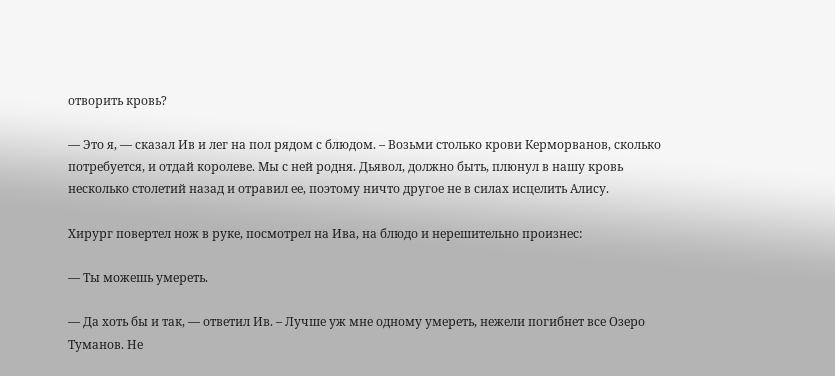отворить кровь?

— Это я, — сказал Ив и лег на пол рядом с блюдом. – Возьми столько крови Керморванов, сколько потребуется, и отдай королеве. Мы с ней родня. Дьявол, должно быть, плюнул в нашу кровь несколько столетий назад и отравил ее, поэтому ничто другое не в силах исцелить Алису.

Хирург повертел нож в руке, посмотрел на Ива, на блюдо и нерешительно произнес:

— Ты можешь умереть.

— Да хоть бы и так, — ответил Ив. – Лучше уж мне одному умереть, нежели погибнет все Озеро Туманов. Не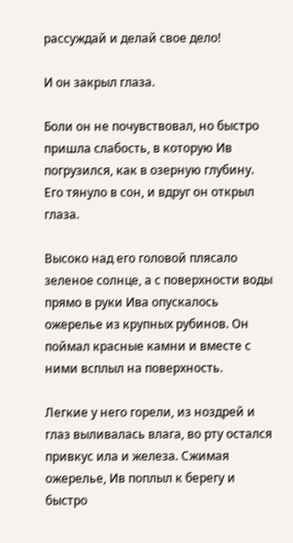рассуждай и делай свое дело!

И он закрыл глаза.

Боли он не почувствовал, но быстро пришла слабость, в которую Ив погрузился, как в озерную глубину. Его тянуло в сон, и вдруг он открыл глаза.

Высоко над его головой плясало зеленое солнце, а с поверхности воды прямо в руки Ива опускалось ожерелье из крупных рубинов. Он поймал красные камни и вместе с ними всплыл на поверхность.

Легкие у него горели, из ноздрей и глаз выливалась влага, во рту остался привкус ила и железа. Сжимая ожерелье, Ив поплыл к берегу и быстро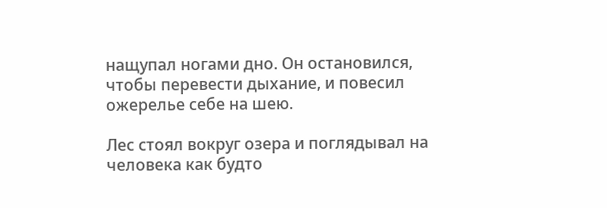нащупал ногами дно. Он остановился, чтобы перевести дыхание, и повесил ожерелье себе на шею.

Лес стоял вокруг озера и поглядывал на человека как будто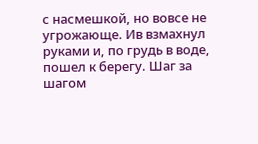с насмешкой, но вовсе не угрожающе. Ив взмахнул руками и, по грудь в воде, пошел к берегу. Шаг за шагом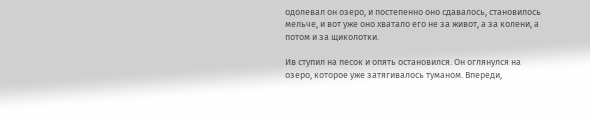одолевал он озеро, и постепенно оно сдавалось, становилось мельче, и вот уже оно хватало его не за живот, а за колени, а потом и за щиколотки.

Ив ступил на песок и опять остановился. Он оглянулся на озеро, которое уже затягивалось туманом. Впереди,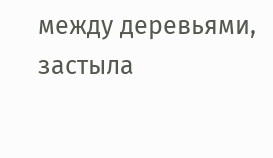между деревьями, застыла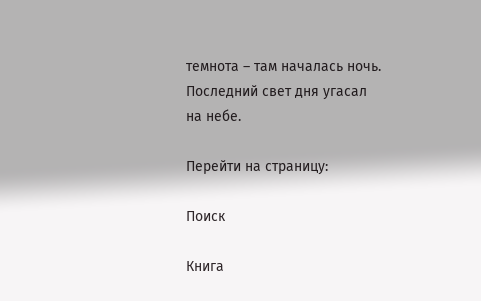темнота – там началась ночь. Последний свет дня угасал на небе.

Перейти на страницу:

Поиск

Книга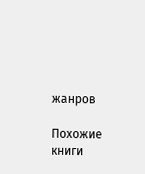жанров

Похожие книги